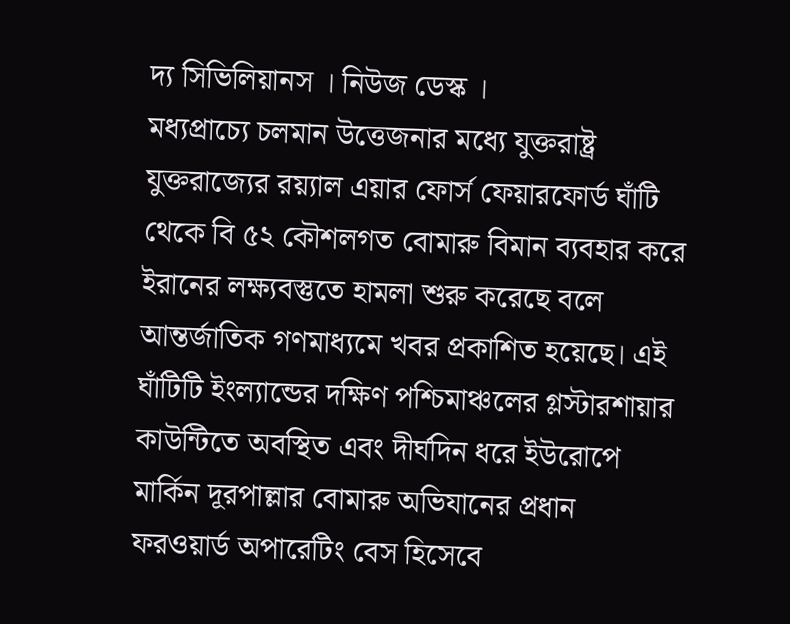দ্য সিভিলিয়ানস । নিউজ ডেস্ক ।
মধ্যপ্রাচ্যে চলমান উত্তেজনার মধ্যে যুক্তরাষ্ট্র যুক্তরাজ্যের রয়্যাল এয়ার ফোর্স ফেয়ারফোর্ড ঘাঁটি থেকে বি ৫২ কৌশলগত বোমারু বিমান ব্যবহার করে ইরানের লক্ষ্যবস্তুতে হামলা শুরু করেছে বলে আন্তর্জাতিক গণমাধ্যমে খবর প্রকাশিত হয়েছে। এই ঘাঁটিটি ইংল্যান্ডের দক্ষিণ পশ্চিমাঞ্চলের গ্লস্টারশায়ার কাউন্টিতে অবস্থিত এবং দীর্ঘদিন ধরে ইউরোপে মার্কিন দূরপাল্লার বোমারু অভিযানের প্রধান ফরওয়ার্ড অপারেটিং বেস হিসেবে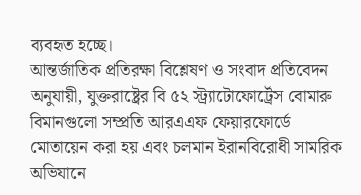ব্যবহৃত হচ্ছে।
আন্তর্জাতিক প্রতিরক্ষা বিশ্লেষণ ও সংবাদ প্রতিবেদন অনুযায়ী, যুক্তরাষ্ট্রের বি ৫২ স্ট্র্যাটোফোর্ট্রেস বোমারু বিমানগুলো সম্প্রতি আরএএফ ফেয়ারফোর্ডে মোতায়েন করা হয় এবং চলমান ইরানবিরোধী সামরিক অভিযানে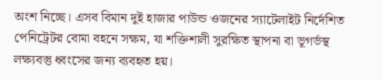অংশ নিচ্ছে। এসব বিমান দুই হাজার পাউন্ড ওজনের স্যাটেলাইট নির্দেশিত পেনিট্রেটর বোমা বহনে সক্ষম, যা শক্তিশালী সুরক্ষিত স্থাপনা বা ভূগর্ভস্থ লক্ষ্যবস্তু ধ্বংসের জন্য ব্যবহৃত হয়।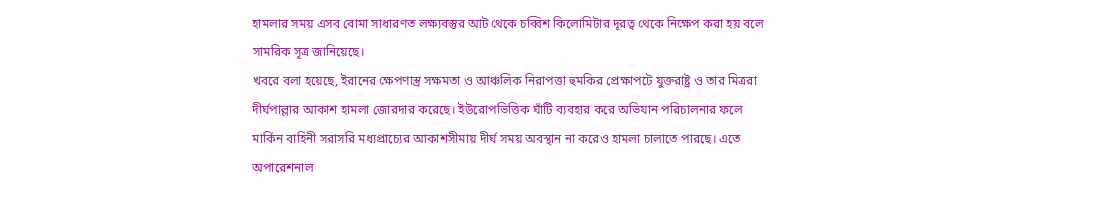হামলার সময় এসব বোমা সাধারণত লক্ষ্যবস্তুর আট থেকে চব্বিশ কিলোমিটার দূরত্ব থেকে নিক্ষেপ করা হয় বলে সামরিক সূত্র জানিয়েছে।
খবরে বলা হয়েছে, ইরানের ক্ষেপণাস্ত্র সক্ষমতা ও আঞ্চলিক নিরাপত্তা হুমকির প্রেক্ষাপটে যুক্তরাষ্ট্র ও তার মিত্ররা দীর্ঘপাল্লার আকাশ হামলা জোরদার করেছে। ইউরোপভিত্তিক ঘাঁটি ব্যবহার করে অভিযান পরিচালনার ফলে মার্কিন বাহিনী সরাসরি মধ্যপ্রাচ্যের আকাশসীমায় দীর্ঘ সময় অবস্থান না করেও হামলা চালাতে পারছে। এতে অপারেশনাল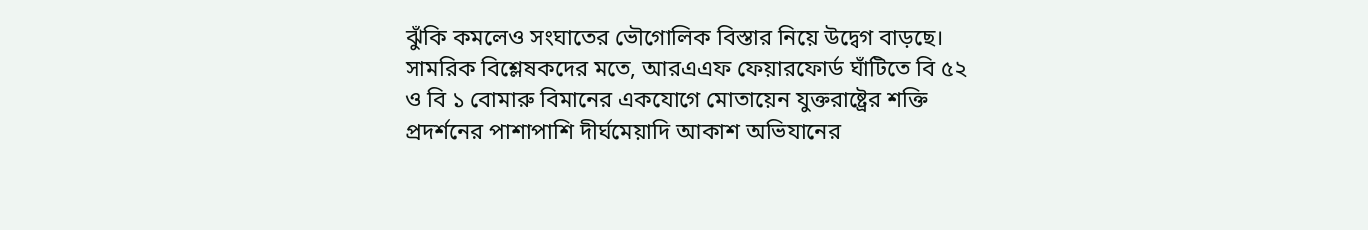ঝুঁকি কমলেও সংঘাতের ভৌগোলিক বিস্তার নিয়ে উদ্বেগ বাড়ছে।
সামরিক বিশ্লেষকদের মতে, আরএএফ ফেয়ারফোর্ড ঘাঁটিতে বি ৫২ ও বি ১ বোমারু বিমানের একযোগে মোতায়েন যুক্তরাষ্ট্রের শক্তি প্রদর্শনের পাশাপাশি দীর্ঘমেয়াদি আকাশ অভিযানের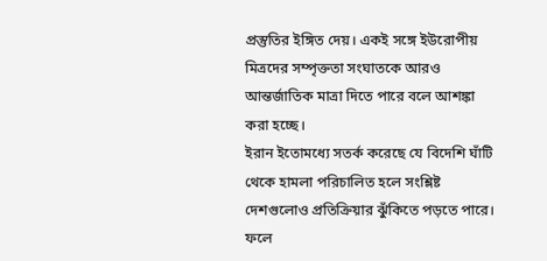প্রস্তুতির ইঙ্গিত দেয়। একই সঙ্গে ইউরোপীয় মিত্রদের সম্পৃক্ততা সংঘাতকে আরও আন্তর্জাতিক মাত্রা দিতে পারে বলে আশঙ্কা করা হচ্ছে।
ইরান ইতোমধ্যে সতর্ক করেছে যে বিদেশি ঘাঁটি থেকে হামলা পরিচালিত হলে সংশ্লিষ্ট দেশগুলোও প্রতিক্রিয়ার ঝুঁকিতে পড়তে পারে। ফলে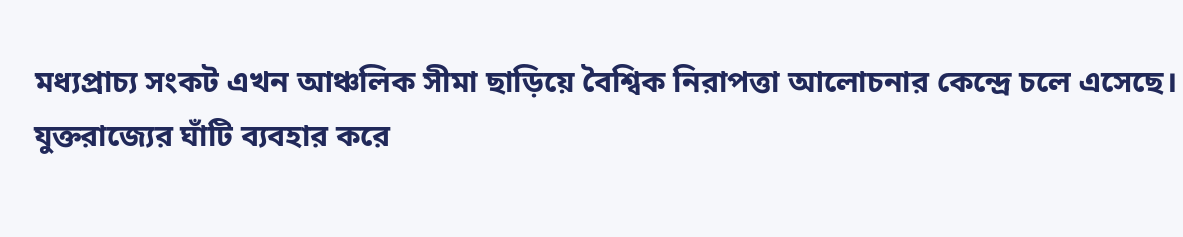মধ্যপ্রাচ্য সংকট এখন আঞ্চলিক সীমা ছাড়িয়ে বৈশ্বিক নিরাপত্তা আলোচনার কেন্দ্রে চলে এসেছে।
যুক্তরাজ্যের ঘাঁটি ব্যবহার করে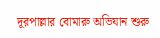দূরপাল্লার বোমারু অভিযান শুরু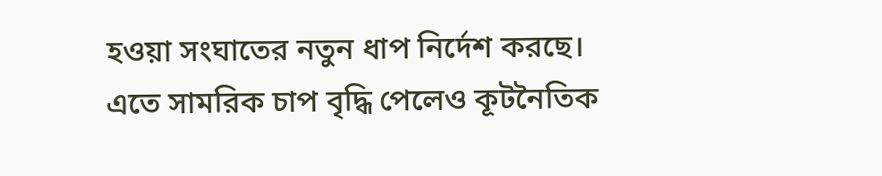হওয়া সংঘাতের নতুন ধাপ নির্দেশ করছে। এতে সামরিক চাপ বৃদ্ধি পেলেও কূটনৈতিক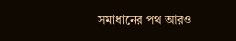সমাধানের পথ আরও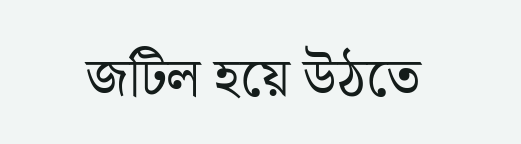জটিল হয়ে উঠতে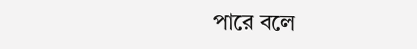পারে বলে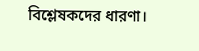বিশ্লেষকদের ধারণা।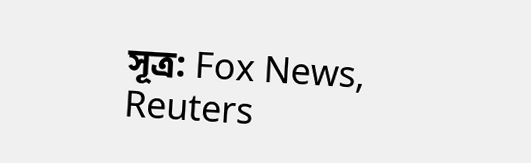সূত্র: Fox News, Reuters